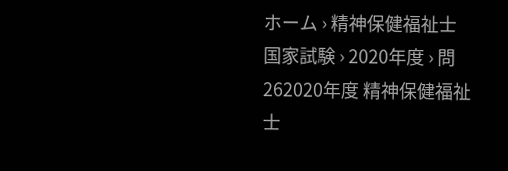ホーム › 精神保健福祉士国家試験 › 2020年度 › 問262020年度 精神保健福祉士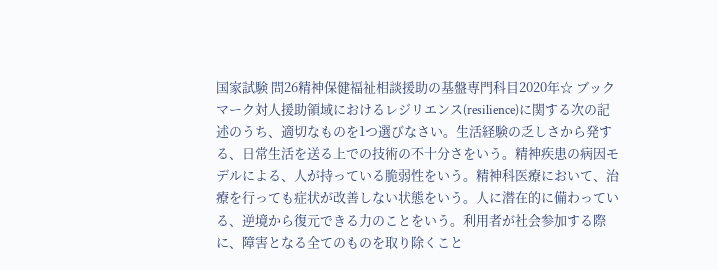国家試験 問26精神保健福祉相談援助の基盤専門科目2020年☆ ブックマーク対人援助領域におけるレジリエンス(resilience)に関する次の記述のうち、適切なものを1つ選びなさい。生活経験の乏しさから発する、日常生活を送る上での技術の不十分さをいう。精神疾患の病因モデルによる、人が持っている脆弱性をいう。精神科医療において、治療を行っても症状が改善しない状態をいう。人に潜在的に備わっている、逆境から復元できる力のことをいう。利用者が社会参加する際に、障害となる全てのものを取り除くこと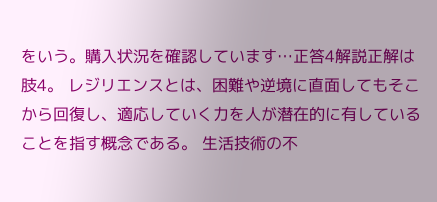をいう。購入状況を確認しています…正答4解説正解は肢4。 レジリエンスとは、困難や逆境に直面してもそこから回復し、適応していく力を人が潜在的に有していることを指す概念である。 生活技術の不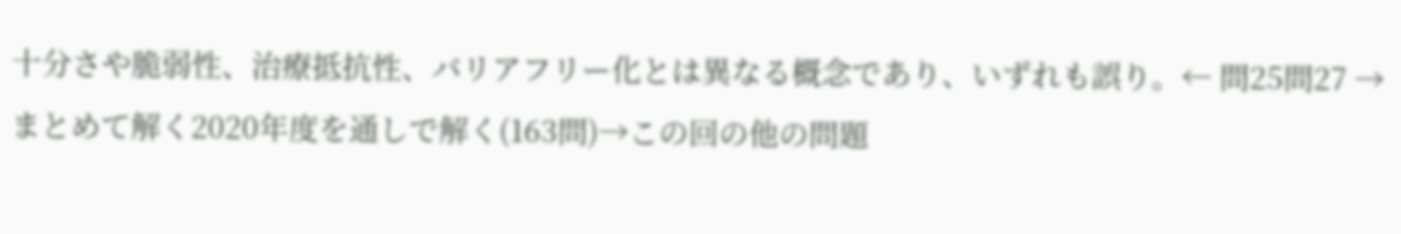十分さや脆弱性、治療抵抗性、バリアフリー化とは異なる概念であり、いずれも誤り。← 問25問27 →まとめて解く2020年度を通しで解く(163問)→この回の他の問題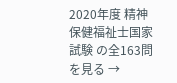2020年度 精神保健福祉士国家試験 の全163問を見る →